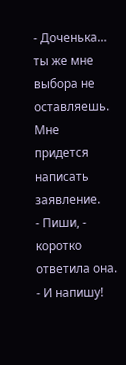- Доченька… ты же мне выбора не оставляешь. Мне придется написать заявление.
- Пиши, - коротко ответила она.
- И напишу!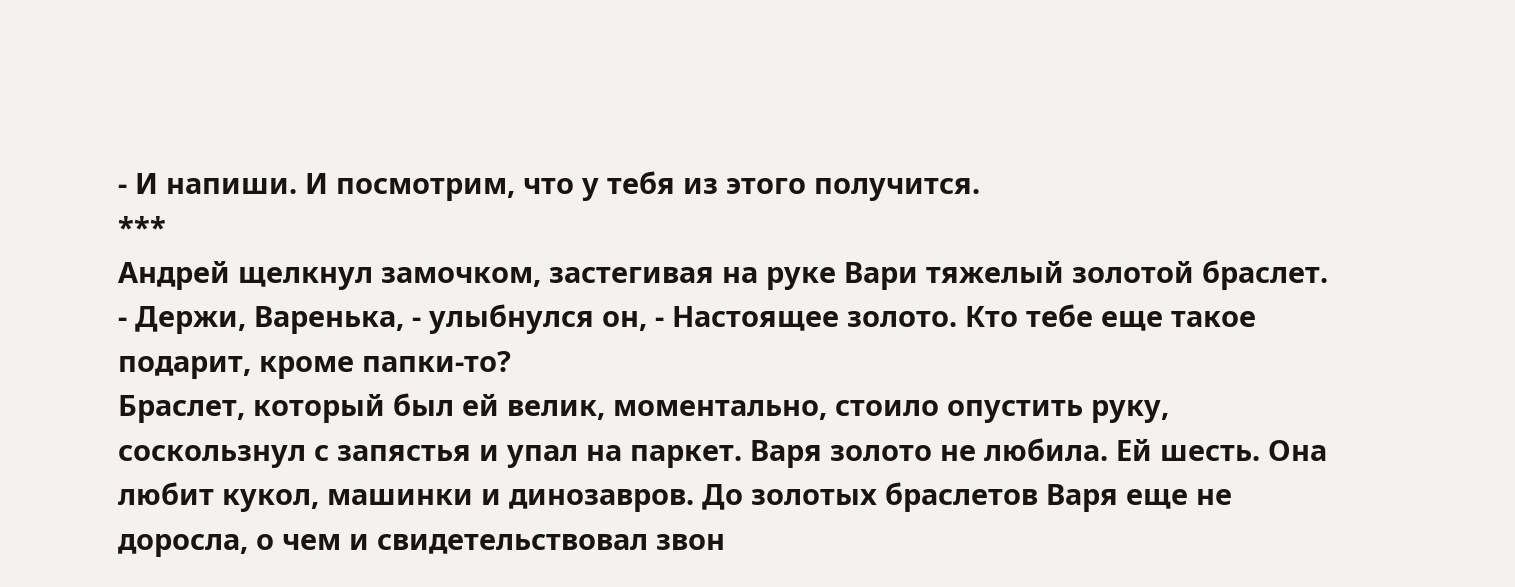- И напиши. И посмотрим, что у тебя из этого получится.
***
Андрей щелкнул замочком, застегивая на руке Вари тяжелый золотой браслет.
- Держи, Варенька, - улыбнулся он, - Настоящее золото. Кто тебе еще такое подарит, кроме папки-то?
Браслет, который был ей велик, моментально, стоило опустить руку, соскользнул с запястья и упал на паркет. Варя золото не любила. Ей шесть. Она любит кукол, машинки и динозавров. До золотых браслетов Варя еще не доросла, о чем и свидетельствовал звон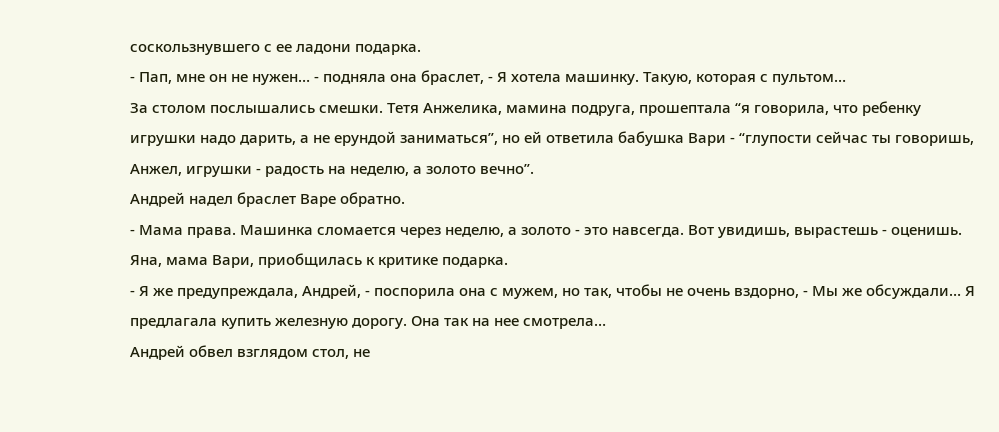соскользнувшего с ее ладони подарка.
- Пап, мне он не нужен… - подняла она браслет, - Я хотела машинку. Такую, которая с пультом…
За столом послышались смешки. Тетя Анжелика, мамина подруга, прошептала “я говорила, что ребенку игрушки надо дарить, а не ерундой заниматься”, но ей ответила бабушка Вари - “глупости сейчас ты говоришь, Анжел, игрушки - радость на неделю, а золото вечно”.
Андрей надел браслет Варе обратно.
- Мама права. Машинка сломается через неделю, а золото - это навсегда. Вот увидишь, вырастешь - оценишь.
Яна, мама Вари, приобщилась к критике подарка.
- Я же предупреждала, Андрей, - поспорила она с мужем, но так, чтобы не очень вздорно, - Мы же обсуждали… Я предлагала купить железную дорогу. Она так на нее смотрела…
Андрей обвел взглядом стол, не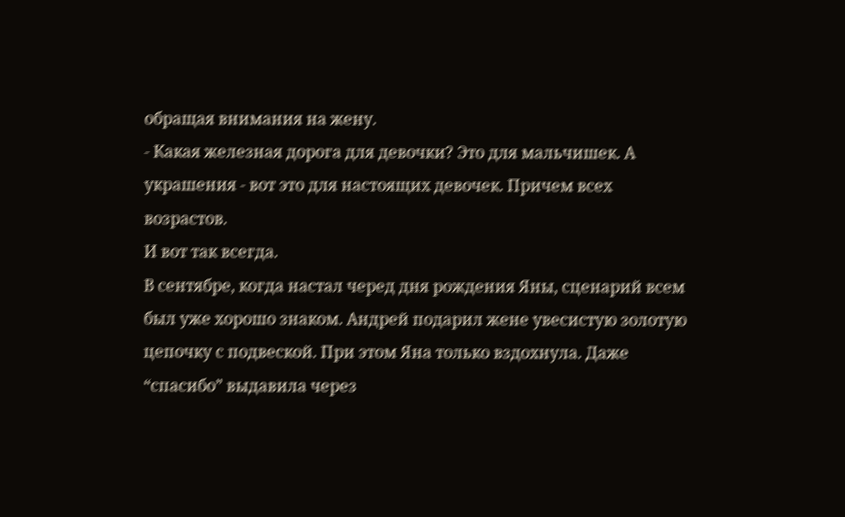обращая внимания на жену.
- Какая железная дорога для девочки? Это для мальчишек. А украшения - вот это для настоящих девочек. Причем всех возрастов.
И вот так всегда.
В сентябре, когда настал черед дня рождения Яны, сценарий всем был уже хорошо знаком. Андрей подарил жене увесистую золотую цепочку с подвеской. При этом Яна только вздохнула. Даже “спасибо” выдавила через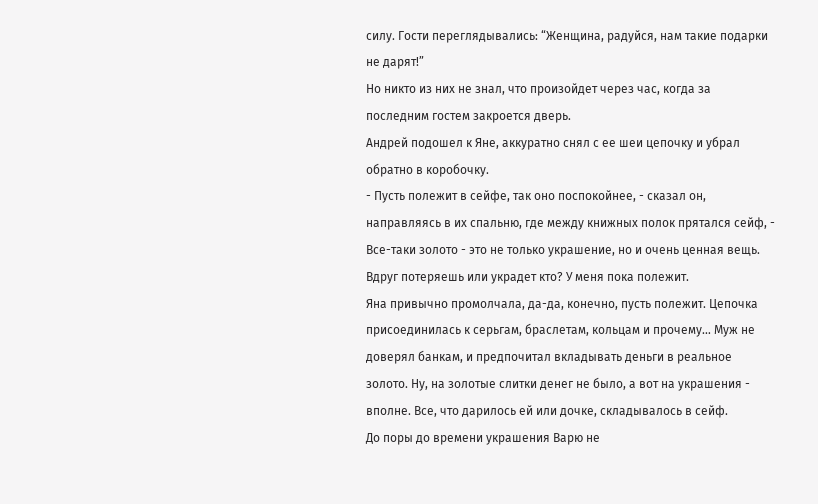силу. Гости переглядывались: “Женщина, радуйся, нам такие подарки не дарят!”
Но никто из них не знал, что произойдет через час, когда за последним гостем закроется дверь.
Андрей подошел к Яне, аккуратно снял с ее шеи цепочку и убрал обратно в коробочку.
- Пусть полежит в сейфе, так оно поспокойнее, - сказал он, направляясь в их спальню, где между книжных полок прятался сейф, - Все-таки золото - это не только украшение, но и очень ценная вещь. Вдруг потеряешь или украдет кто? У меня пока полежит.
Яна привычно промолчала, да-да, конечно, пусть полежит. Цепочка присоединилась к серьгам, браслетам, кольцам и прочему… Муж не доверял банкам, и предпочитал вкладывать деньги в реальное золото. Ну, на золотые слитки денег не было, а вот на украшения - вполне. Все, что дарилось ей или дочке, складывалось в сейф.
До поры до времени украшения Варю не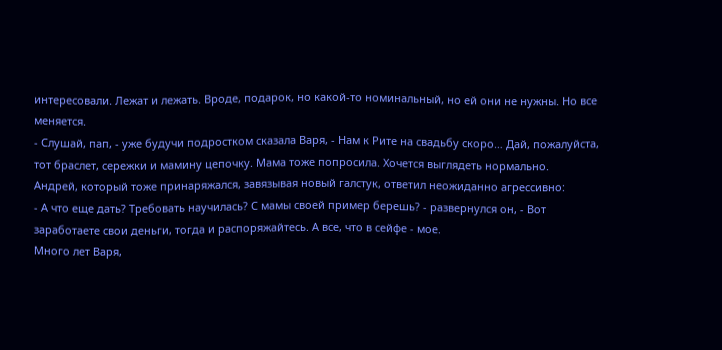интересовали. Лежат и лежать. Вроде, подарок, но какой-то номинальный, но ей они не нужны. Но все меняется.
- Слушай, пап, - уже будучи подростком сказала Варя, - Нам к Рите на свадьбу скоро… Дай, пожалуйста, тот браслет, сережки и мамину цепочку. Мама тоже попросила. Хочется выглядеть нормально.
Андрей, который тоже принаряжался, завязывая новый галстук, ответил неожиданно агрессивно:
- А что еще дать? Требовать научилась? С мамы своей пример берешь? - развернулся он, - Вот заработаете свои деньги, тогда и распоряжайтесь. А все, что в сейфе - мое.
Много лет Варя,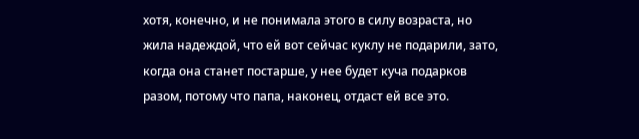хотя, конечно, и не понимала этого в силу возраста, но жила надеждой, что ей вот сейчас куклу не подарили, зато, когда она станет постарше, у нее будет куча подарков разом, потому что папа, наконец, отдаст ей все это.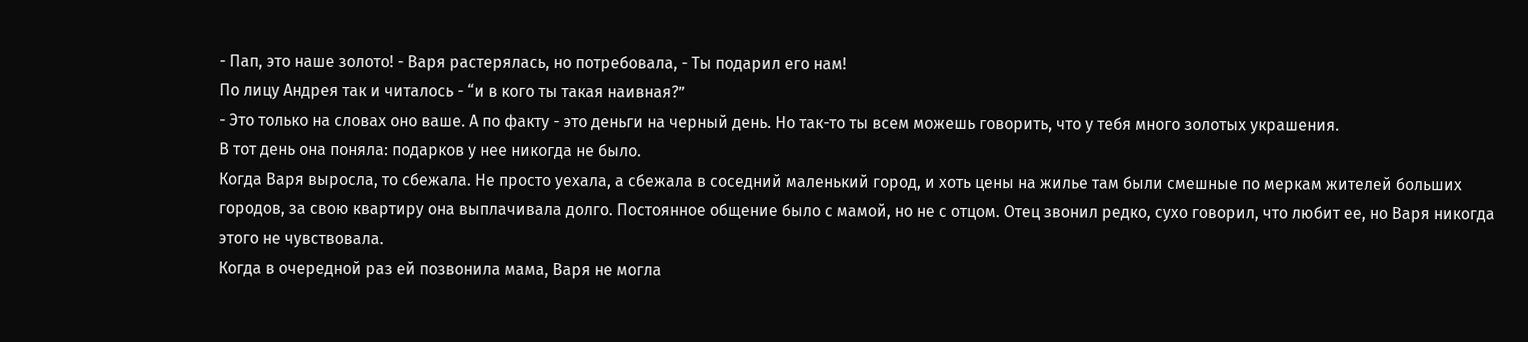- Пап, это наше золото! - Варя растерялась, но потребовала, - Ты подарил его нам!
По лицу Андрея так и читалось - “и в кого ты такая наивная?”
- Это только на словах оно ваше. А по факту - это деньги на черный день. Но так-то ты всем можешь говорить, что у тебя много золотых украшения.
В тот день она поняла: подарков у нее никогда не было.
Когда Варя выросла, то сбежала. Не просто уехала, а сбежала в соседний маленький город, и хоть цены на жилье там были смешные по меркам жителей больших городов, за свою квартиру она выплачивала долго. Постоянное общение было с мамой, но не с отцом. Отец звонил редко, сухо говорил, что любит ее, но Варя никогда этого не чувствовала.
Когда в очередной раз ей позвонила мама, Варя не могла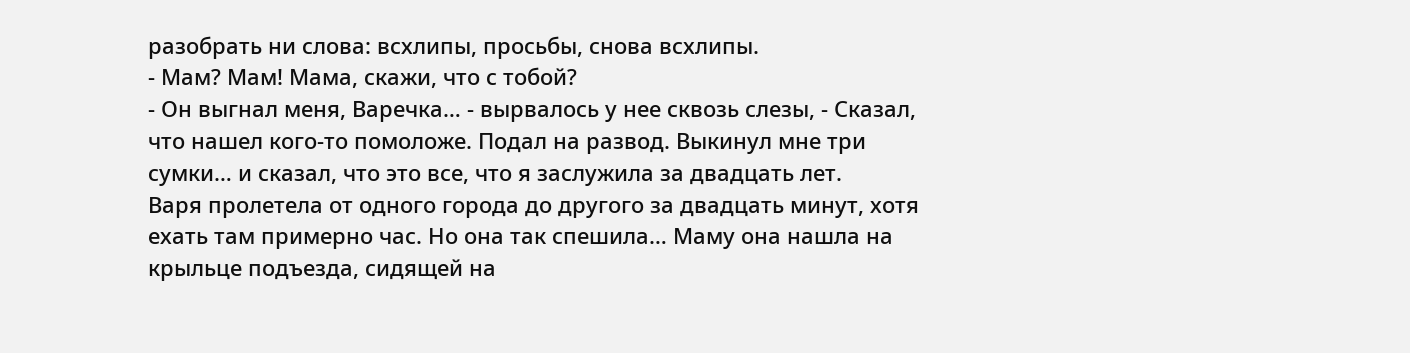разобрать ни слова: всхлипы, просьбы, снова всхлипы.
- Мам? Мам! Мама, скажи, что с тобой?
- Он выгнал меня, Варечка… - вырвалось у нее сквозь слезы, - Сказал, что нашел кого-то помоложе. Подал на развод. Выкинул мне три сумки… и сказал, что это все, что я заслужила за двадцать лет.
Варя пролетела от одного города до другого за двадцать минут, хотя ехать там примерно час. Но она так спешила… Маму она нашла на крыльце подъезда, сидящей на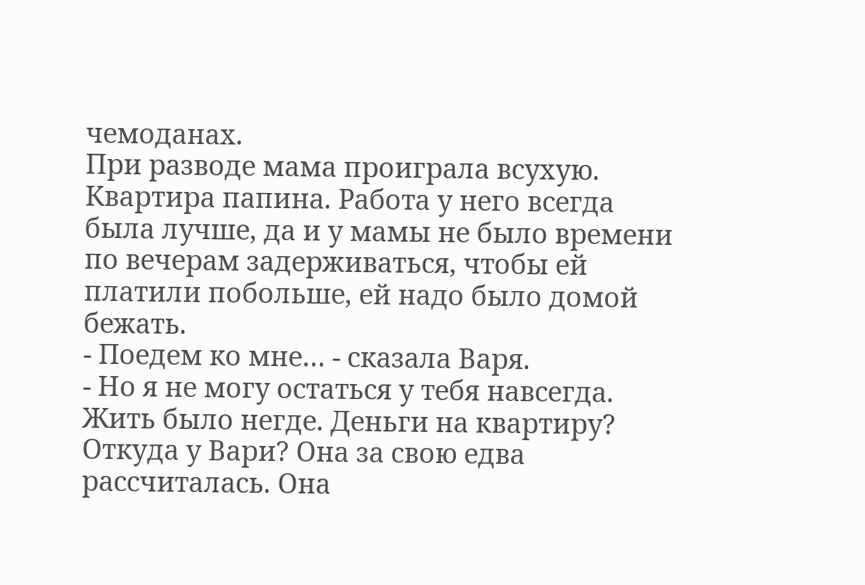чемоданах.
При разводе мама проиграла всухую. Квартира папина. Работа у него всегда была лучше, да и у мамы не было времени по вечерам задерживаться, чтобы ей платили побольше, ей надо было домой бежать.
- Поедем ко мне… - сказала Варя.
- Но я не могу остаться у тебя навсегда.
Жить было негде. Деньги на квартиру? Откуда у Вари? Она за свою едва рассчиталась. Она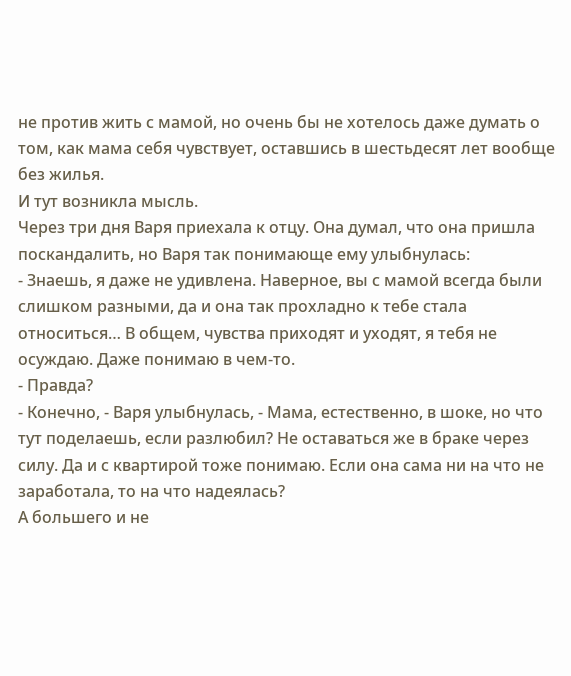не против жить с мамой, но очень бы не хотелось даже думать о том, как мама себя чувствует, оставшись в шестьдесят лет вообще без жилья.
И тут возникла мысль.
Через три дня Варя приехала к отцу. Она думал, что она пришла поскандалить, но Варя так понимающе ему улыбнулась:
- Знаешь, я даже не удивлена. Наверное, вы с мамой всегда были слишком разными, да и она так прохладно к тебе стала относиться… В общем, чувства приходят и уходят, я тебя не осуждаю. Даже понимаю в чем-то.
- Правда?
- Конечно, - Варя улыбнулась, - Мама, естественно, в шоке, но что тут поделаешь, если разлюбил? Не оставаться же в браке через силу. Да и с квартирой тоже понимаю. Если она сама ни на что не заработала, то на что надеялась?
А большего и не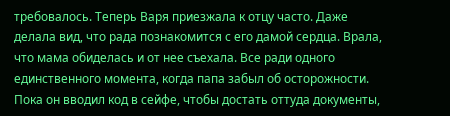требовалось. Теперь Варя приезжала к отцу часто. Даже делала вид, что рада познакомится с его дамой сердца. Врала, что мама обиделась и от нее съехала. Все ради одного единственного момента, когда папа забыл об осторожности. Пока он вводил код в сейфе, чтобы достать оттуда документы,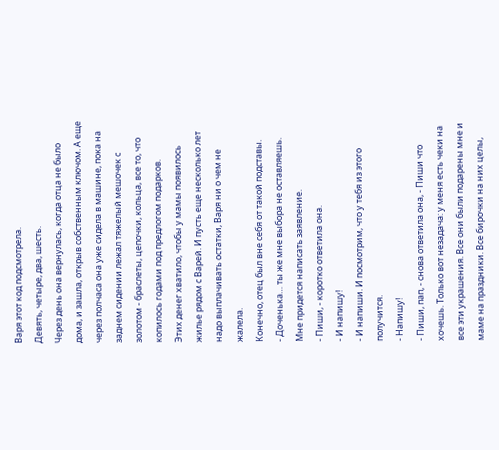Варя этот код подсмотрела.
Девять, четыре, два, шесть.
Через день она вернулась, когда отца не было дома, и зашла, открыв собственным ключом. А еще через полчаса она уже сидела в машине, пока на заднем сидении лежал тяжелый мешочек с золотом - браслеты, цепочки, кольца, все то, что копилось годами под предлогом подарков.
Этих денег хватило, чтобы у мамы появилось жилье рядом с Варей. И пусть еще несколько лет надо выплачивать остатки, Варя ни о чем не жалела.
Конечно, отец был вне себя от такой подставы.
- Доченька… ты же мне выбора не оставляешь. Мне придется написать заявление.
- Пиши, - коротко ответила она.
- И напишу!
- И напиши. И посмотрим, что у тебя из этого получится.
- Напишу!
- Пиши, пап, - снова ответила она, - Пиши что хочешь. Только вот незадача: у меня есть чеки на все эти украшения. Все они были подарены мне и маме на праздники. Все бирочки на них целы,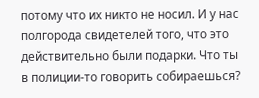потому что их никто не носил. И у нас полгорода свидетелей того, что это действительно были подарки. Что ты в полиции-то говорить собираешься?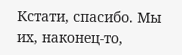Кстати, спасибо. Мы их, наконец-то,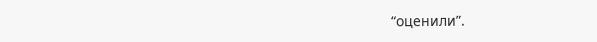“оценили”.